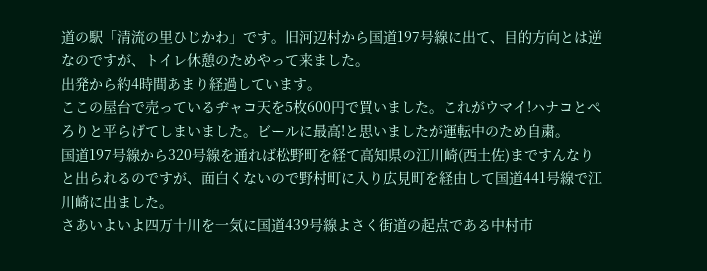道の駅「清流の里ひじかわ」です。旧河辺村から国道197号線に出て、目的方向とは逆なのですが、トイレ休憩のためやって来ました。
出発から約4時間あまり経過しています。
ここの屋台で売っているヂャコ天を5枚600円で買いました。これがウマイ!ハナコとぺろりと平らげてしまいました。ビールに最高!と思いましたが運転中のため自粛。
国道197号線から320号線を通れば松野町を経て高知県の江川崎(西土佐)まですんなりと出られるのですが、面白くないので野村町に入り広見町を経由して国道441号線で江川崎に出ました。
さあいよいよ四万十川を一気に国道439号線よさく街道の起点である中村市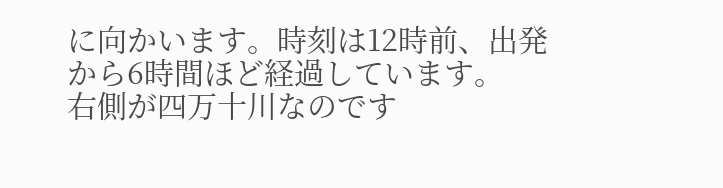に向かいます。時刻は12時前、出発から6時間ほど経過しています。
右側が四万十川なのです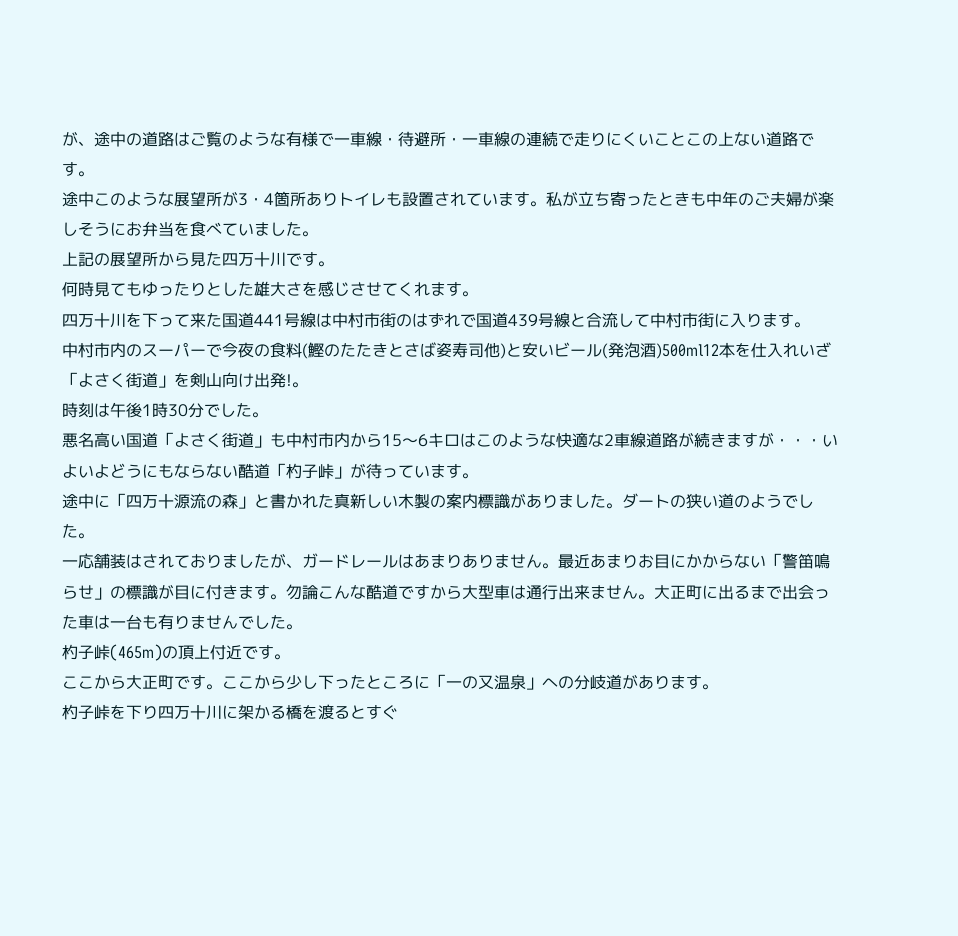が、途中の道路はご覧のような有様で一車線・待避所・一車線の連続で走りにくいことこの上ない道路です。
途中このような展望所が3・4箇所ありトイレも設置されています。私が立ち寄ったときも中年のご夫婦が楽しそうにお弁当を食べていました。
上記の展望所から見た四万十川です。
何時見てもゆったりとした雄大さを感じさせてくれます。
四万十川を下って来た国道441号線は中村市街のはずれで国道439号線と合流して中村市街に入ります。
中村市内のスーパーで今夜の食料(鰹のたたきとさば姿寿司他)と安いビール(発泡酒)500ml12本を仕入れいざ「よさく街道」を剣山向け出発!。
時刻は午後1時30分でした。
悪名高い国道「よさく街道」も中村市内から15〜6キロはこのような快適な2車線道路が続きますが・・・いよいよどうにもならない酷道「杓子峠」が待っています。
途中に「四万十源流の森」と書かれた真新しい木製の案内標識がありました。ダートの狭い道のようでした。
一応舗装はされておりましたが、ガードレールはあまりありません。最近あまりお目にかからない「警笛鳴らせ」の標識が目に付きます。勿論こんな酷道ですから大型車は通行出来ません。大正町に出るまで出会った車は一台も有りませんでした。
杓子峠(465m)の頂上付近です。
ここから大正町です。ここから少し下ったところに「一の又温泉」への分岐道があります。
杓子峠を下り四万十川に架かる橋を渡るとすぐ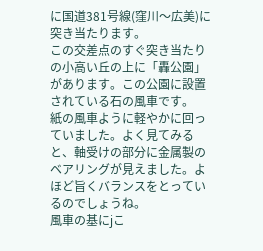に国道381号線(窪川〜広美)に突き当たります。
この交差点のすぐ突き当たりの小高い丘の上に「轟公園」があります。この公園に設置されている石の風車です。
紙の風車ように軽やかに回っていました。よく見てみると、軸受けの部分に金属製のベアリングが見えました。よほど旨くバランスをとっているのでしょうね。
風車の基にjこ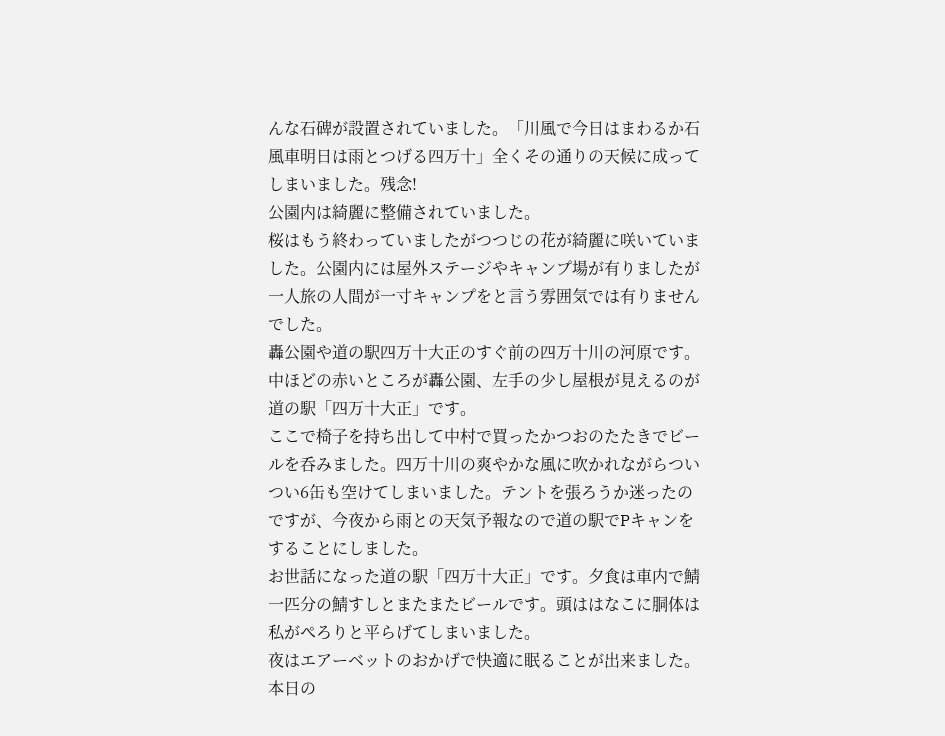んな石碑が設置されていました。「川風で今日はまわるか石風車明日は雨とつげる四万十」全くその通りの天候に成ってしまいました。残念!
公園内は綺麗に整備されていました。
桜はもう終わっていましたがつつじの花が綺麗に咲いていました。公園内には屋外ステージやキャンプ場が有りましたが一人旅の人間が一寸キャンプをと言う雰囲気では有りませんでした。
轟公園や道の駅四万十大正のすぐ前の四万十川の河原です。中ほどの赤いところが轟公園、左手の少し屋根が見えるのが道の駅「四万十大正」です。
ここで椅子を持ち出して中村で買ったかつおのたたきでビールを呑みました。四万十川の爽やかな風に吹かれながらついつい6缶も空けてしまいました。テントを張ろうか迷ったのですが、今夜から雨との天気予報なので道の駅でPキャンをすることにしました。
お世話になった道の駅「四万十大正」です。夕食は車内で鯖一匹分の鯖すしとまたまたビールです。頭ははなこに胴体は私がぺろりと平らげてしまいました。
夜はエアーベットのおかげで快適に眠ることが出来ました。
本日の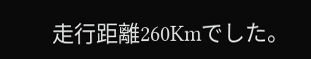走行距離260Kmでした。